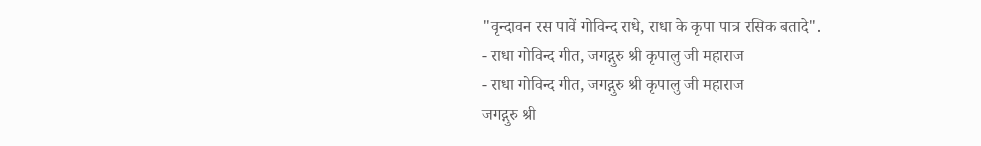"वृन्दावन रस पावें गोविन्द राधे, राधा के कृपा पात्र रसिक बतादे".
- राधा गोविन्द गीत, जगद्गुरु श्री कृपालु जी महाराज
- राधा गोविन्द गीत, जगद्गुरु श्री कृपालु जी महाराज
जगद्गुरु श्री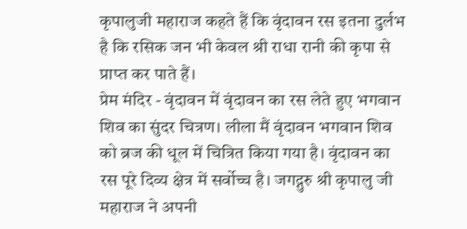कृपालुजी महाराज कहते हैं कि वृंदावन रस इतना दुर्लभ है कि रसिक जन भी केवल श्री राधा रानी की कृपा से प्राप्त कर पाते हैं।
प्रेम मंदिर - वृंदावन में वृंदावन का रस लेते हुए भगवान शिव का सुंदर चित्रण। लीला मैं वृंदावन भगवान शिव को ब्रज की धूल में चित्रित किया गया है। वृंदावन का रस पूरे दिव्य क्षेत्र में सर्वोच्च है। जगद्गुरु श्री कृपालु जी महाराज ने अपनी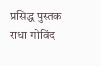प्रसिद्ध पुस्तक राधा गोविंद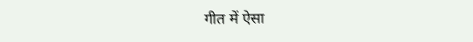गीत में ऐसा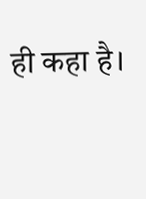ही कहा है।